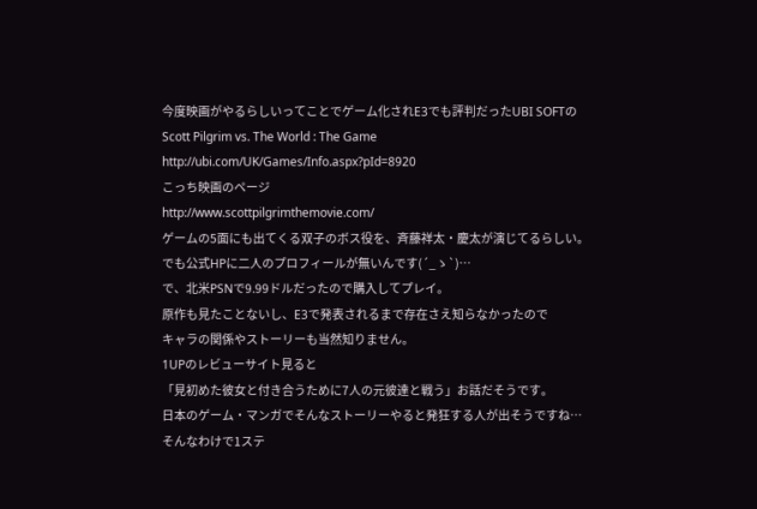今度映画がやるらしいってことでゲーム化されE3でも評判だったUBI SOFTの
Scott Pilgrim vs. The World : The Game
http://ubi.com/UK/Games/Info.aspx?pId=8920
こっち映画のページ
http://www.scottpilgrimthemovie.com/
ゲームの5面にも出てくる双子のボス役を、斉藤祥太・慶太が演じてるらしい。
でも公式HPに二人のプロフィールが無いんです(´_ゝ`)…
で、北米PSNで9.99ドルだったので購入してプレイ。
原作も見たことないし、E3で発表されるまで存在さえ知らなかったので
キャラの関係やストーリーも当然知りません。
1UPのレビューサイト見ると
「見初めた彼女と付き合うために7人の元彼達と戦う」お話だそうです。
日本のゲーム・マンガでそんなストーリーやると発狂する人が出そうですね…
そんなわけで1ステ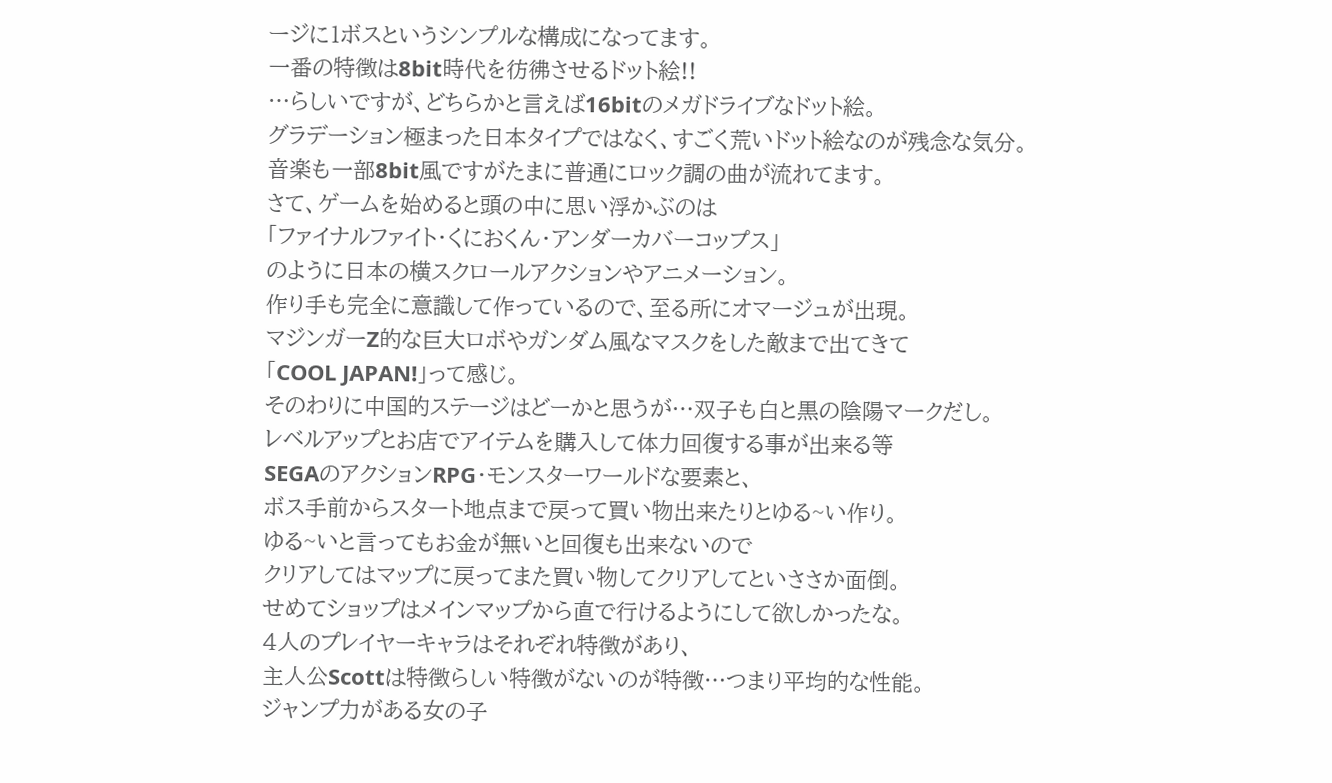ージに1ボスというシンプルな構成になってます。
一番の特徴は8bit時代を彷彿させるドット絵!!
…らしいですが、どちらかと言えば16bitのメガドライブなドット絵。
グラデーション極まった日本タイプではなく、すごく荒いドット絵なのが残念な気分。
音楽も一部8bit風ですがたまに普通にロック調の曲が流れてます。
さて、ゲームを始めると頭の中に思い浮かぶのは
「ファイナルファイト・くにおくん・アンダーカバーコップス」
のように日本の横スクロールアクションやアニメーション。
作り手も完全に意識して作っているので、至る所にオマージュが出現。
マジンガーZ的な巨大ロボやガンダム風なマスクをした敵まで出てきて
「COOL JAPAN!」って感じ。
そのわりに中国的ステージはどーかと思うが…双子も白と黒の陰陽マークだし。
レベルアップとお店でアイテムを購入して体力回復する事が出来る等
SEGAのアクションRPG・モンスターワールドな要素と、
ボス手前からスタート地点まで戻って買い物出来たりとゆる~い作り。
ゆる~いと言ってもお金が無いと回復も出来ないので
クリアしてはマップに戻ってまた買い物してクリアしてといささか面倒。
せめてショップはメインマップから直で行けるようにして欲しかったな。
4人のプレイヤーキャラはそれぞれ特徴があり、
主人公Scottは特徴らしい特徴がないのが特徴…つまり平均的な性能。
ジャンプ力がある女の子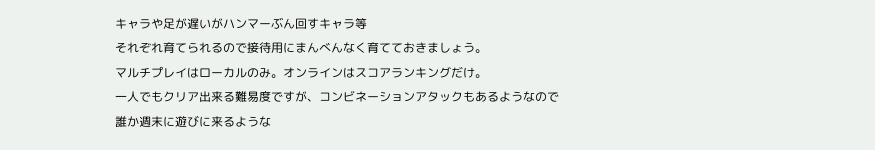キャラや足が遅いがハンマーぶん回すキャラ等
それぞれ育てられるので接待用にまんべんなく育てておきましょう。
マルチプレイはローカルのみ。オンラインはスコアランキングだけ。
一人でもクリア出来る難易度ですが、コンビネーションアタックもあるようなので
誰か週末に遊びに来るような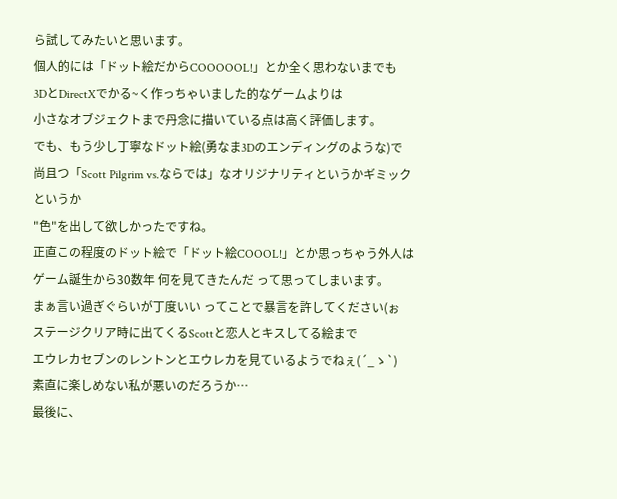ら試してみたいと思います。
個人的には「ドット絵だからCOOOOOL!」とか全く思わないまでも
3DとDirectXでかる~く作っちゃいました的なゲームよりは
小さなオブジェクトまで丹念に描いている点は高く評価します。
でも、もう少し丁寧なドット絵(勇なま3Dのエンディングのような)で
尚且つ「Scott Pilgrim vs.ならでは」なオリジナリティというかギミックというか
"色"を出して欲しかったですね。
正直この程度のドット絵で「ドット絵COOOL!」とか思っちゃう外人は
ゲーム誕生から30数年 何を見てきたんだ って思ってしまいます。
まぁ言い過ぎぐらいが丁度いい ってことで暴言を許してください(ぉ
ステージクリア時に出てくるScottと恋人とキスしてる絵まで
エウレカセブンのレントンとエウレカを見ているようでねぇ(´_ゝ`)
素直に楽しめない私が悪いのだろうか…
最後に、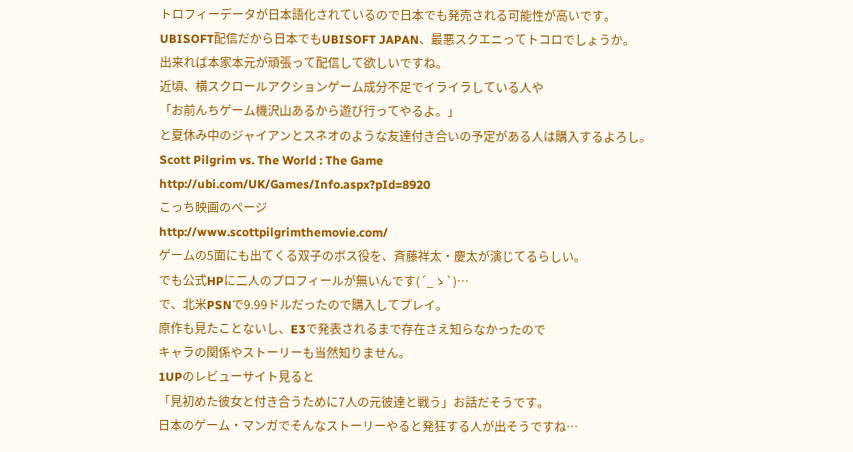トロフィーデータが日本語化されているので日本でも発売される可能性が高いです。
UBISOFT配信だから日本でもUBISOFT JAPAN、最悪スクエニってトコロでしょうか。
出来れば本家本元が頑張って配信して欲しいですね。
近頃、横スクロールアクションゲーム成分不足でイライラしている人や
「お前んちゲーム機沢山あるから遊び行ってやるよ。」
と夏休み中のジャイアンとスネオのような友達付き合いの予定がある人は購入するよろし。
Scott Pilgrim vs. The World : The Game
http://ubi.com/UK/Games/Info.aspx?pId=8920
こっち映画のページ
http://www.scottpilgrimthemovie.com/
ゲームの5面にも出てくる双子のボス役を、斉藤祥太・慶太が演じてるらしい。
でも公式HPに二人のプロフィールが無いんです(´_ゝ`)…
で、北米PSNで9.99ドルだったので購入してプレイ。
原作も見たことないし、E3で発表されるまで存在さえ知らなかったので
キャラの関係やストーリーも当然知りません。
1UPのレビューサイト見ると
「見初めた彼女と付き合うために7人の元彼達と戦う」お話だそうです。
日本のゲーム・マンガでそんなストーリーやると発狂する人が出そうですね…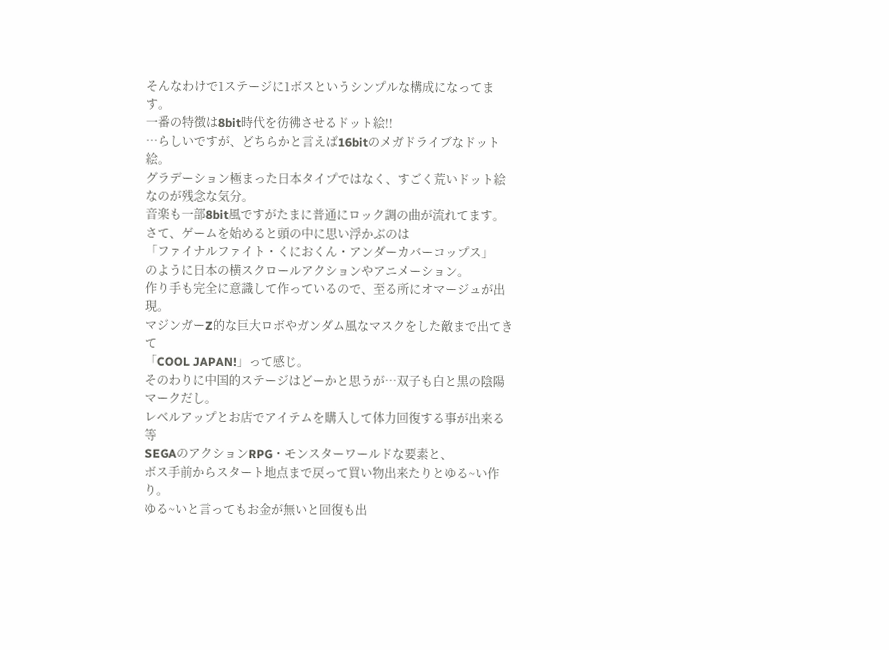そんなわけで1ステージに1ボスというシンプルな構成になってます。
一番の特徴は8bit時代を彷彿させるドット絵!!
…らしいですが、どちらかと言えば16bitのメガドライブなドット絵。
グラデーション極まった日本タイプではなく、すごく荒いドット絵なのが残念な気分。
音楽も一部8bit風ですがたまに普通にロック調の曲が流れてます。
さて、ゲームを始めると頭の中に思い浮かぶのは
「ファイナルファイト・くにおくん・アンダーカバーコップス」
のように日本の横スクロールアクションやアニメーション。
作り手も完全に意識して作っているので、至る所にオマージュが出現。
マジンガーZ的な巨大ロボやガンダム風なマスクをした敵まで出てきて
「COOL JAPAN!」って感じ。
そのわりに中国的ステージはどーかと思うが…双子も白と黒の陰陽マークだし。
レベルアップとお店でアイテムを購入して体力回復する事が出来る等
SEGAのアクションRPG・モンスターワールドな要素と、
ボス手前からスタート地点まで戻って買い物出来たりとゆる~い作り。
ゆる~いと言ってもお金が無いと回復も出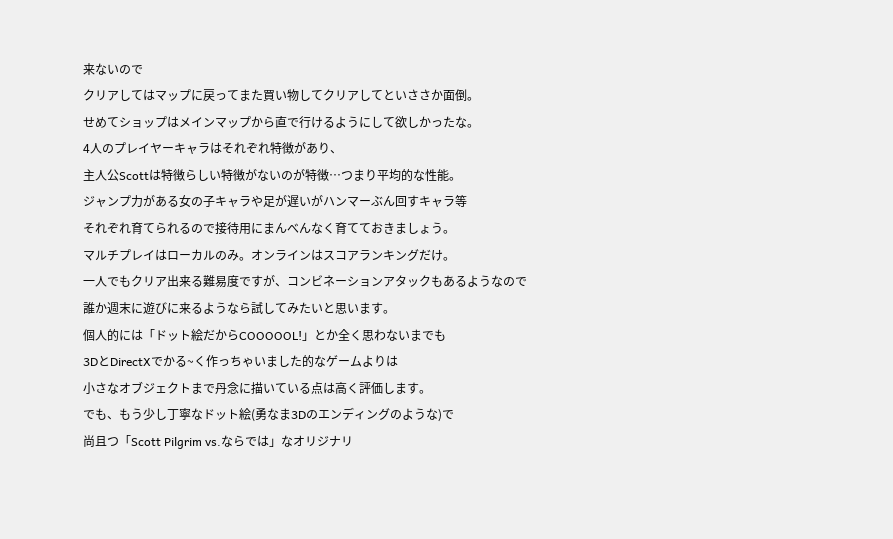来ないので
クリアしてはマップに戻ってまた買い物してクリアしてといささか面倒。
せめてショップはメインマップから直で行けるようにして欲しかったな。
4人のプレイヤーキャラはそれぞれ特徴があり、
主人公Scottは特徴らしい特徴がないのが特徴…つまり平均的な性能。
ジャンプ力がある女の子キャラや足が遅いがハンマーぶん回すキャラ等
それぞれ育てられるので接待用にまんべんなく育てておきましょう。
マルチプレイはローカルのみ。オンラインはスコアランキングだけ。
一人でもクリア出来る難易度ですが、コンビネーションアタックもあるようなので
誰か週末に遊びに来るようなら試してみたいと思います。
個人的には「ドット絵だからCOOOOOL!」とか全く思わないまでも
3DとDirectXでかる~く作っちゃいました的なゲームよりは
小さなオブジェクトまで丹念に描いている点は高く評価します。
でも、もう少し丁寧なドット絵(勇なま3Dのエンディングのような)で
尚且つ「Scott Pilgrim vs.ならでは」なオリジナリ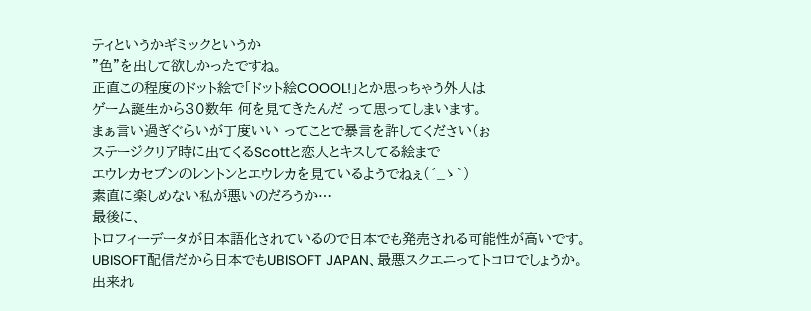ティというかギミックというか
"色"を出して欲しかったですね。
正直この程度のドット絵で「ドット絵COOOL!」とか思っちゃう外人は
ゲーム誕生から30数年 何を見てきたんだ って思ってしまいます。
まぁ言い過ぎぐらいが丁度いい ってことで暴言を許してください(ぉ
ステージクリア時に出てくるScottと恋人とキスしてる絵まで
エウレカセブンのレントンとエウレカを見ているようでねぇ(´_ゝ`)
素直に楽しめない私が悪いのだろうか…
最後に、
トロフィーデータが日本語化されているので日本でも発売される可能性が高いです。
UBISOFT配信だから日本でもUBISOFT JAPAN、最悪スクエニってトコロでしょうか。
出来れ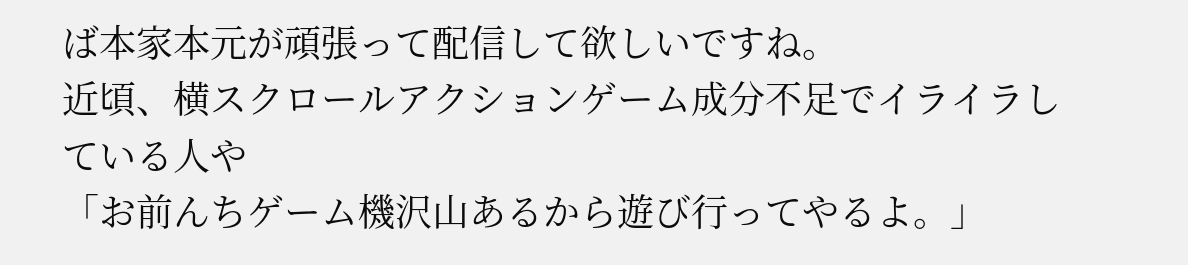ば本家本元が頑張って配信して欲しいですね。
近頃、横スクロールアクションゲーム成分不足でイライラしている人や
「お前んちゲーム機沢山あるから遊び行ってやるよ。」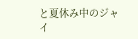と夏休み中のジャイ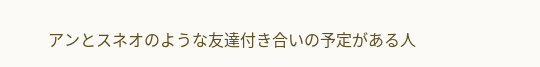アンとスネオのような友達付き合いの予定がある人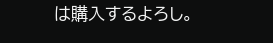は購入するよろし。